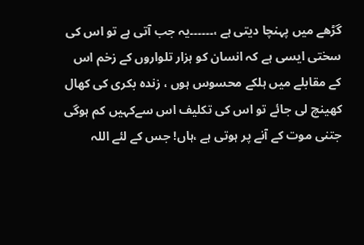گڑھے میں پہنچا دیتی ہے ،۔۔۔۔۔۔یہ جب آتی ہے تو اس کی سختی ایسی ہے کہ انسان کو ہزار تلواروں کے زخم اس کے مقابلے میں ہلکے محسوس ہوں ، زندہ بکری کی کھال کھینچ لی جائے تو اس کی تکلیف اس سےکہیں کم ہوگی جتنی موت کے آنے پر ہوتی ہے ،ہاں! جس کے لئے اللہ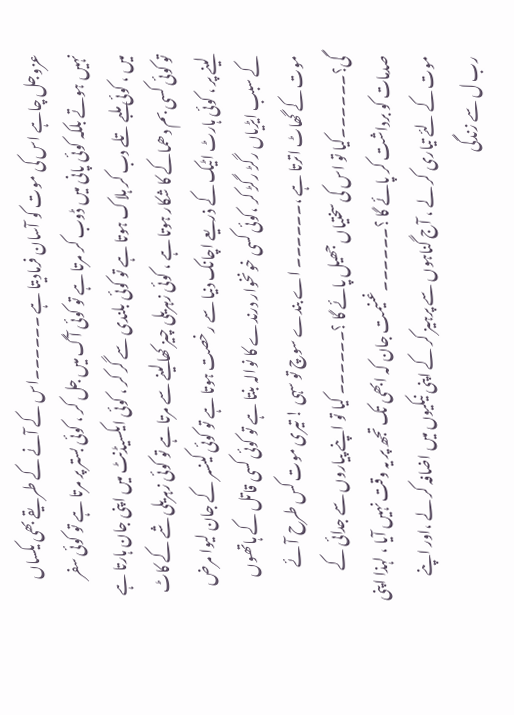عزوجل چاہے اس کی موت کو آسان فرمادیتا ہے ۔۔۔۔۔۔اس کے آنے کے طریقے بھی یکساں نہیں ہوتے بلکہ کوئی پانی میں ڈوب کر مرتا ہے تو کوئی آگ میں جل کر ، کوئی بستر پر مرتا ہے تو کوئی سفر میں ، کوئی ملبے تلے دب کر ہلاک ہوتا ہے تو کوئی بلندی سے گر کر ، کوئی ایکسیڈنٹ میں اپنی جان ہارتا ہے تو کوئی کسی بم دھماکے کا شکار ہوتا ہے ، کوئی زہریلی چیز کھالینے سے مرتا ہے تو کوئی زہریلی شے کے کاٹ لینے پر ، کوئی ہارٹ اٹیک کے ذریعے اچانک دنیا سے رخصت ہوتا ہے تو کوئی کینسر کے جان لیوا مرض کے سبب ایڑیاں رگڑ رگڑ کر ،کوئی کسی خونخوار درندے کا نوالہ بنتا ہے تو کوئی کسی قاتل کے ہاتھوں موت کے گھاٹ اترتا ہے ،۔۔۔۔۔۔ اے بندے سوچ تو سہی ! تیری موت کس طرح آئے گی؟۔۔۔۔۔۔کیا تو اس کی سختیاں جھیل پائے گا ؟۔۔۔۔۔۔ کیا تو اپنے پیاروں سے جدائی کے صدمات کو برداشت کر پائے گا ؟۔۔۔۔۔۔غنیمت جان کہ ابھی تک تجھ پر یہ وقت نہیں آیا ، لہذا اپنی موت کے لئے تیاری کر لے ، آج گناہوں سے پرہیز کر کے اپنی نیکیوں میں اضافہ کر لے ،اور اپنے رب ل سے زندگی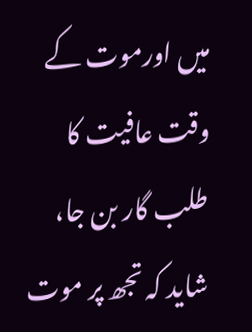میں اورموت کے وقت عافیت کا طلب گار بن جا، شاید کہ تجھ پر موت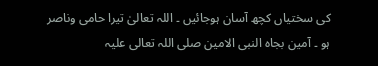کی سختیاں کچھ آسان ہوجائیں ۔ اللہ تعالیٰ تیرا حامی وناصر ہو ۔ آمین بجاہ النبی الامین صلی اللہ تعالی علیہ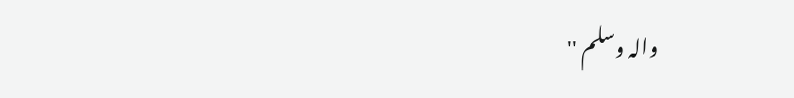والہ وسلم ''